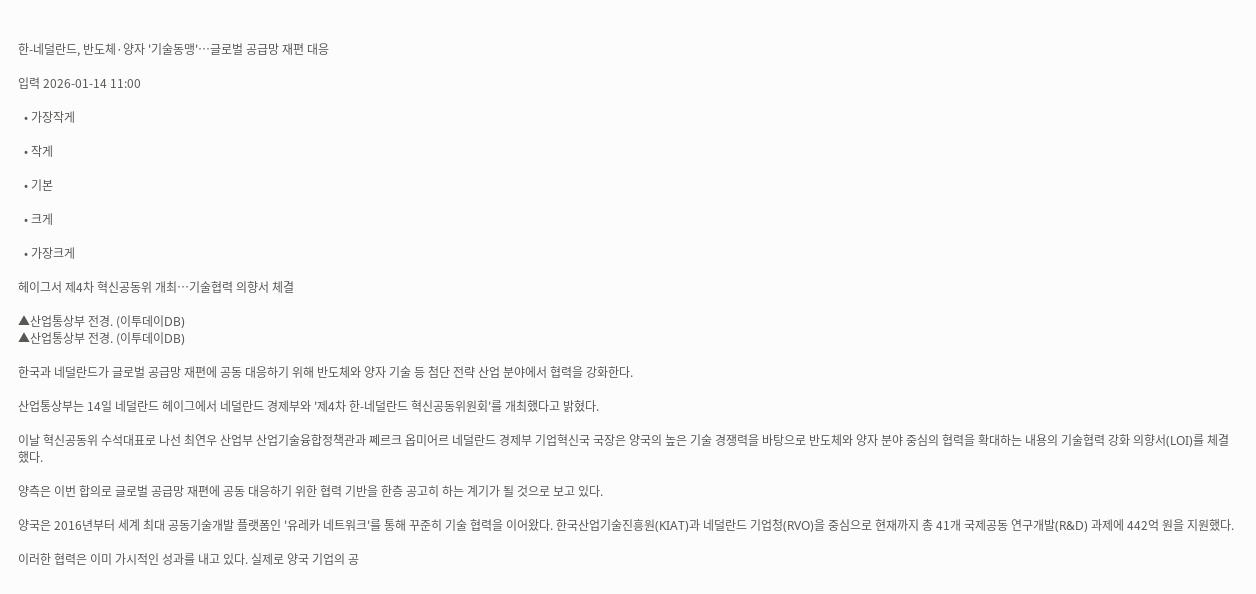한-네덜란드, 반도체·양자 '기술동맹'⋯글로벌 공급망 재편 대응

입력 2026-01-14 11:00

  • 가장작게

  • 작게

  • 기본

  • 크게

  • 가장크게

헤이그서 제4차 혁신공동위 개최⋯기술협력 의향서 체결

▲산업통상부 전경. (이투데이DB)
▲산업통상부 전경. (이투데이DB)

한국과 네덜란드가 글로벌 공급망 재편에 공동 대응하기 위해 반도체와 양자 기술 등 첨단 전략 산업 분야에서 협력을 강화한다.

산업통상부는 14일 네덜란드 헤이그에서 네덜란드 경제부와 '제4차 한-네덜란드 혁신공동위원회'를 개최했다고 밝혔다.

이날 혁신공동위 수석대표로 나선 최연우 산업부 산업기술융합정책관과 쩨르크 옵미어르 네덜란드 경제부 기업혁신국 국장은 양국의 높은 기술 경쟁력을 바탕으로 반도체와 양자 분야 중심의 협력을 확대하는 내용의 기술협력 강화 의향서(LOI)를 체결했다.

양측은 이번 합의로 글로벌 공급망 재편에 공동 대응하기 위한 협력 기반을 한층 공고히 하는 계기가 될 것으로 보고 있다.

양국은 2016년부터 세계 최대 공동기술개발 플랫폼인 '유레카 네트워크'를 통해 꾸준히 기술 협력을 이어왔다. 한국산업기술진흥원(KIAT)과 네덜란드 기업청(RVO)을 중심으로 현재까지 총 41개 국제공동 연구개발(R&D) 과제에 442억 원을 지원했다.

이러한 협력은 이미 가시적인 성과를 내고 있다. 실제로 양국 기업의 공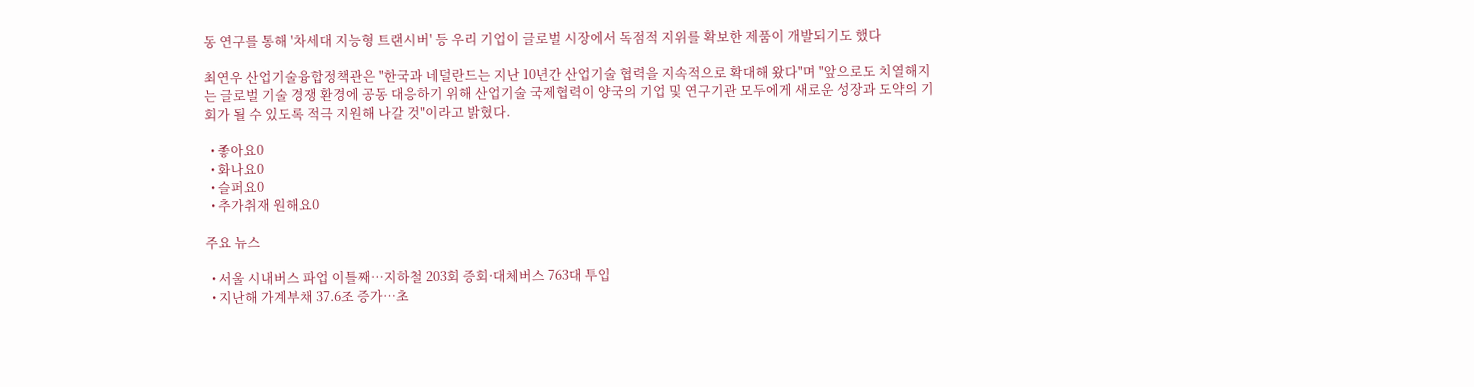동 연구를 통해 '차세대 지능형 트랜시버' 등 우리 기업이 글로벌 시장에서 독점적 지위를 확보한 제품이 개발되기도 했다

최연우 산업기술융합정책관은 "한국과 네덜란드는 지난 10년간 산업기술 협력을 지속적으로 확대해 왔다"며 "앞으로도 치열해지는 글로벌 기술 경쟁 환경에 공동 대응하기 위해 산업기술 국제협력이 양국의 기업 및 연구기관 모두에게 새로운 성장과 도약의 기회가 될 수 있도록 적극 지원해 나갈 것"이라고 밝혔다.

  • 좋아요0
  • 화나요0
  • 슬퍼요0
  • 추가취재 원해요0

주요 뉴스

  • 서울 시내버스 파업 이틀째⋯지하철 203회 증회·대체버스 763대 투입
  • 지난해 가계부채 37.6조 증가⋯초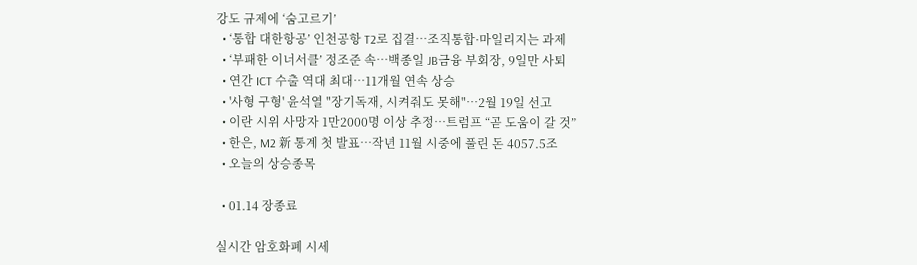강도 규제에 ‘숨고르기’
  • ‘통합 대한항공’ 인천공항 T2로 집결…조직통합·마일리지는 과제
  • ‘부패한 이너서클’ 정조준 속…백종일 JB금융 부회장, 9일만 사퇴
  • 연간 ICT 수출 역대 최대…11개월 연속 상승
  • '사형 구형' 윤석열 "장기독재, 시켜줘도 못해"…2월 19일 선고
  • 이란 시위 사망자 1만2000명 이상 추정…트럼프 “곧 도움이 갈 것”
  • 한은, M2 新 통계 첫 발표…작년 11월 시중에 풀린 돈 4057.5조
  • 오늘의 상승종목

  • 01.14 장종료

실시간 암호화폐 시세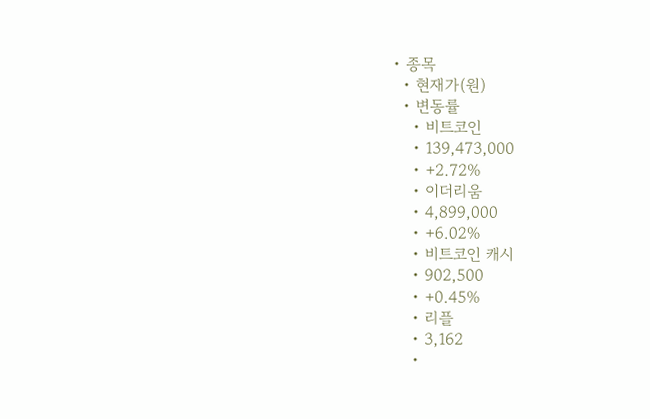• 종목
  • 현재가(원)
  • 변동률
    • 비트코인
    • 139,473,000
    • +2.72%
    • 이더리움
    • 4,899,000
    • +6.02%
    • 비트코인 캐시
    • 902,500
    • +0.45%
    • 리플
    • 3,162
    •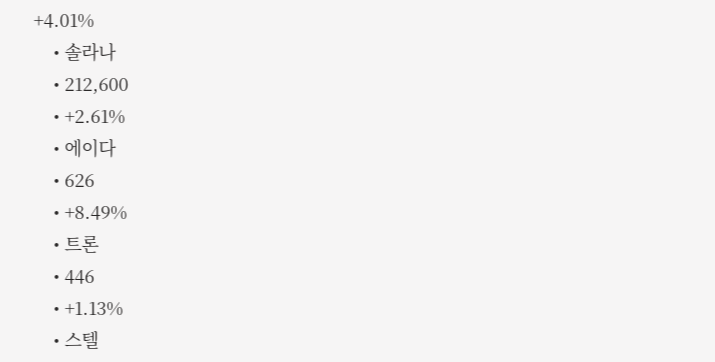+4.01%
    • 솔라나
    • 212,600
    • +2.61%
    • 에이다
    • 626
    • +8.49%
    • 트론
    • 446
    • +1.13%
    • 스텔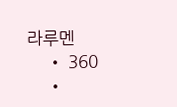라루멘
    • 360
    •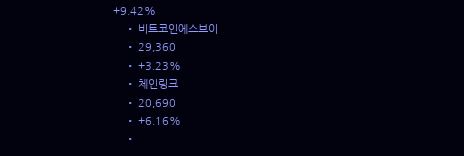+9.42%
    • 비트코인에스브이
    • 29,360
    • +3.23%
    • 체인링크
    • 20,690
    • +6.16%
    •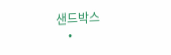샌드박스
    •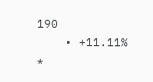190
    • +11.11%
*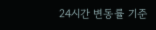24시간 변동률 기준